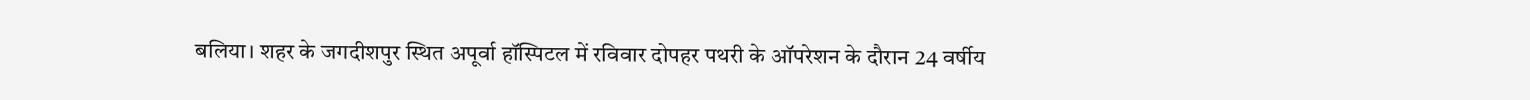बलिया। शहर के जगदीशपुर स्थित अपूर्वा हॉस्पिटल में रविवार दोपहर पथरी के ऑपरेशन के दौरान 24 वर्षीय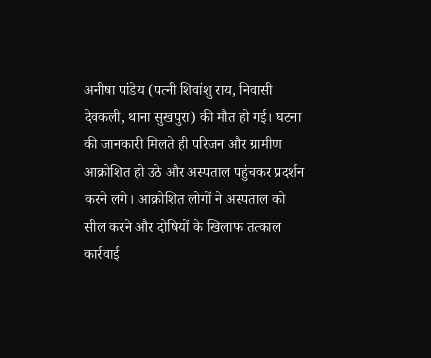अनीषा पांडेय (पत्नी शिवांशु राय, निवासी देवकली, थाना सुखपुरा) की मौत हो गई। घटना की जानकारी मिलते ही परिजन और ग्रामीण आक्रोशित हो उठे और अस्पताल पहुंचकर प्रदर्शन करने लगे। आक्रोशित लोगों ने अस्पताल को सील करने और दोषियों के खिलाफ तत्काल कार्रवाई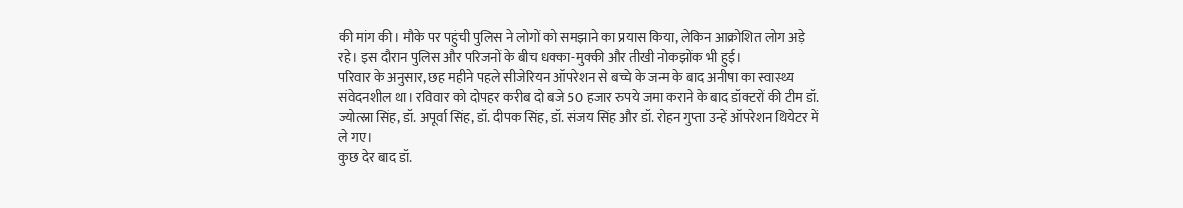की मांग की। मौके पर पहुंची पुलिस ने लोगों को समझाने का प्रयास किया, लेकिन आक्रोशित लोग अड़े रहे। इस दौरान पुलिस और परिजनों के बीच धक्का-मुक्की और तीखी नोकझोंक भी हुई।
परिवार के अनुसार, छह महीने पहले सीजेरियन ऑपरेशन से बच्चे के जन्म के बाद अनीषा का स्वास्थ्य संवेदनशील था। रविवार को दोपहर करीब दो बजे 50 हजार रुपये जमा कराने के बाद डॉक्टरों की टीम डॉ. ज्योत्स्ना सिंह, डॉ. अपूर्वा सिंह, डॉ. दीपक सिंह, डॉ. संजय सिंह और डॉ. रोहन गुप्ता उन्हें ऑपरेशन थियेटर में ले गए।
कुछ देर बाद डॉ.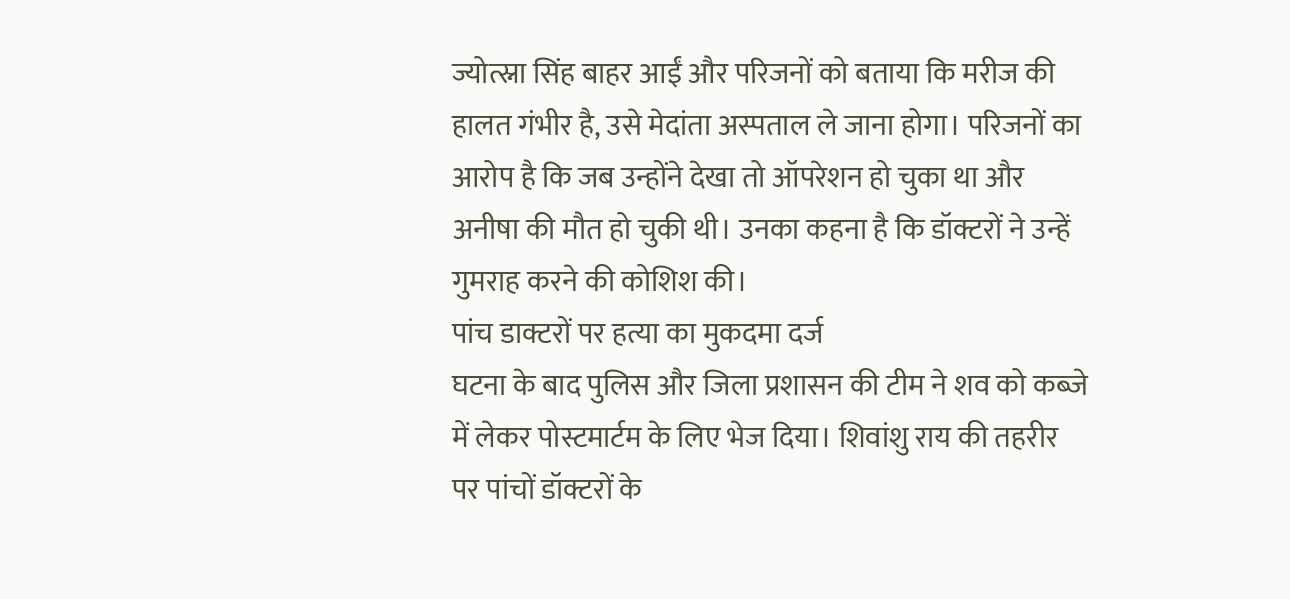ज्योत्स्ना सिंह बाहर आईं और परिजनों को बताया कि मरीज की हालत गंभीर है, उसे मेदांता अस्पताल ले जाना होगा। परिजनों का आरोप है कि जब उन्होंने देखा तो ऑपरेशन हो चुका था और अनीषा की मौत हो चुकी थी। उनका कहना है कि डॉक्टरों ने उन्हें गुमराह करने की कोशिश की।
पांच डाक्टरों पर हत्या का मुकदमा दर्ज
घटना के बाद पुलिस और जिला प्रशासन की टीम ने शव को कब्जे में लेकर पोस्टमार्टम के लिए भेज दिया। शिवांशु राय की तहरीर पर पांचों डॉक्टरों के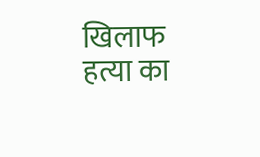खिलाफ हत्या का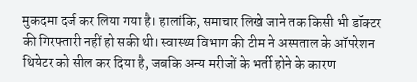मुकदमा दर्ज कर लिया गया है। हालांकि, समाचार लिखे जाने तक किसी भी डॉक्टर की गिरफ्तारी नहीं हो सकी थी। स्वास्थ्य विभाग की टीम ने अस्पताल के ऑपरेशन थियेटर को सील कर दिया है, जबकि अन्य मरीजों के भर्ती होने के कारण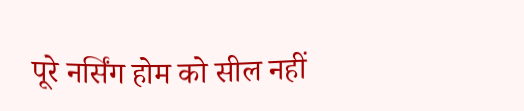पूरे नर्सिंग होम को सील नहीं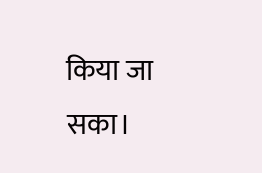किया जा सका।